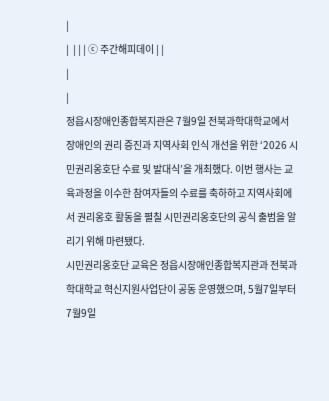|
|  | | | ⓒ 주간해피데이 | |
|
|
정읍시장애인종합복지관은 7월9일 전북과학대학교에서 장애인의 권리 증진과 지역사회 인식 개선을 위한 ‘2026 시민권리옹호단 수료 및 발대식’을 개최했다. 이번 행사는 교육과정을 이수한 참여자들의 수료를 축하하고 지역사회에서 권리옹호 활동을 펼칠 시민권리옹호단의 공식 출범을 알리기 위해 마련됐다.
시민권리옹호단 교육은 정읍시장애인종합복지관과 전북과학대학교 혁신지원사업단이 공동 운영했으며, 5월7일부터 7월9일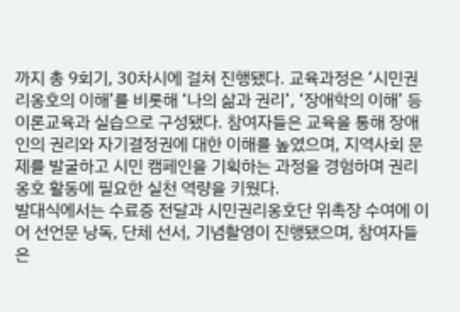까지 총 9회기, 30차시에 걸쳐 진행됐다. 교육과정은 ‘시민권리옹호의 이해’를 비롯해 ‘나의 삶과 권리’, ‘장애학의 이해’ 등 이론교육과 실습으로 구성됐다. 참여자들은 교육을 통해 장애인의 권리와 자기결정권에 대한 이해를 높였으며, 지역사회 문제를 발굴하고 시민 캠페인을 기획하는 과정을 경험하며 권리옹호 활동에 필요한 실천 역량을 키웠다.
발대식에서는 수료증 전달과 시민권리옹호단 위촉장 수여에 이어 선언문 낭독, 단체 선서, 기념촬영이 진행됐으며, 참여자들은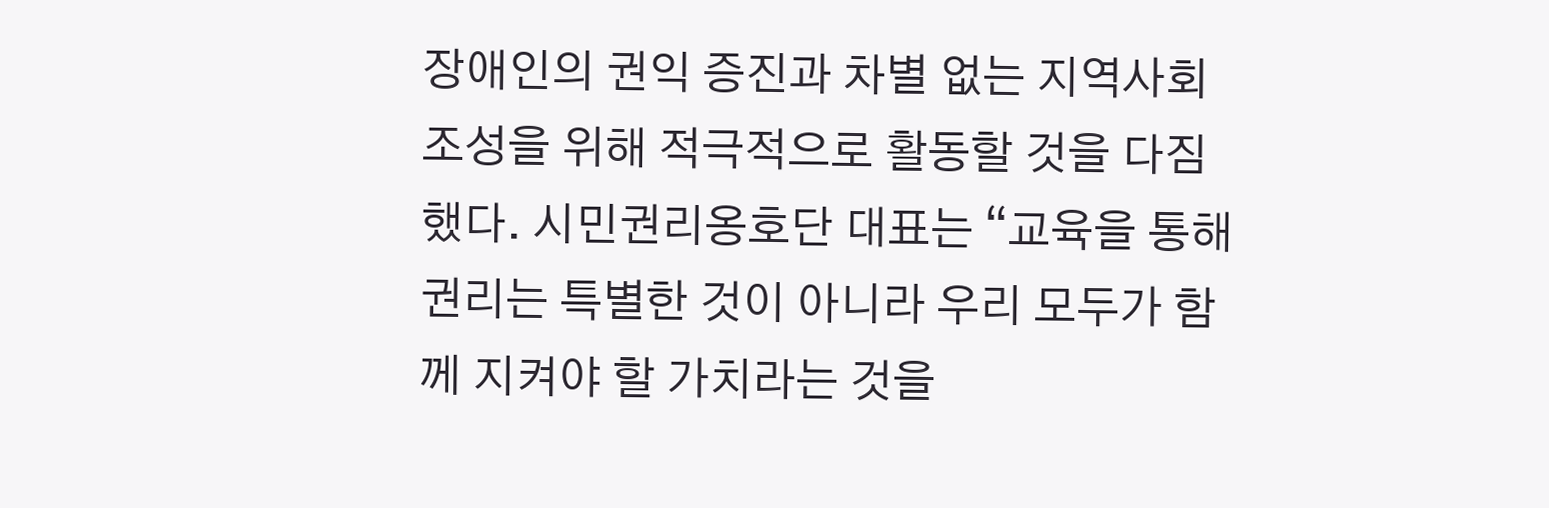장애인의 권익 증진과 차별 없는 지역사회 조성을 위해 적극적으로 활동할 것을 다짐했다. 시민권리옹호단 대표는 “교육을 통해 권리는 특별한 것이 아니라 우리 모두가 함께 지켜야 할 가치라는 것을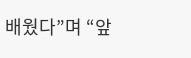배웠다”며 “앞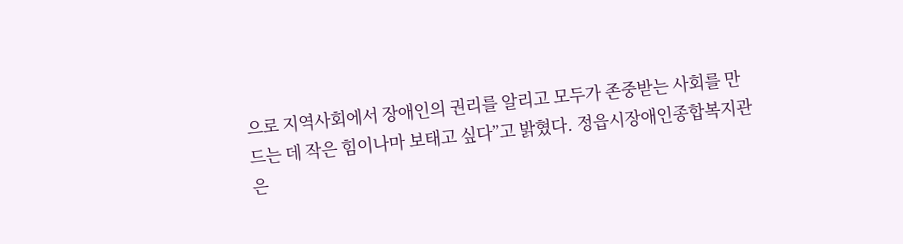으로 지역사회에서 장애인의 권리를 알리고 모두가 존중받는 사회를 만드는 데 작은 힘이나마 보태고 싶다”고 밝혔다. 정읍시장애인종합복지관은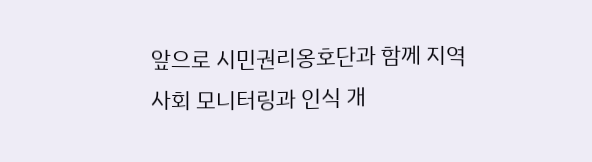앞으로 시민권리옹호단과 함께 지역사회 모니터링과 인식 개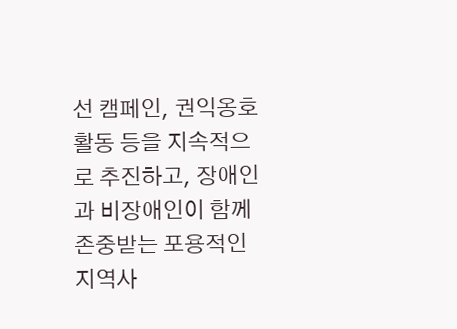선 캠페인, 권익옹호 활동 등을 지속적으로 추진하고, 장애인과 비장애인이 함께 존중받는 포용적인 지역사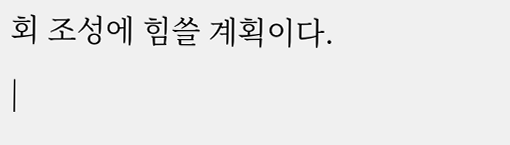회 조성에 힘쓸 계획이다.
|